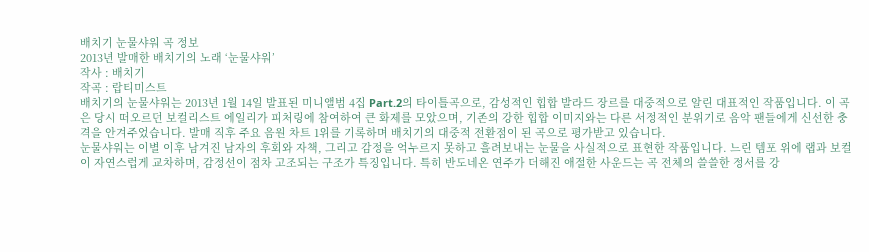배치기 눈물샤워 곡 정보
2013년 발매한 배치기의 노래 ‘눈물샤워’
작사 : 배치기
작곡 : 랍티미스트
배치기의 눈물샤워는 2013년 1월 14일 발표된 미니앨범 4집 Part.2의 타이틀곡으로, 감성적인 힙합 발라드 장르를 대중적으로 알린 대표적인 작품입니다. 이 곡은 당시 떠오르던 보컬리스트 에일리가 피처링에 참여하여 큰 화제를 모았으며, 기존의 강한 힙합 이미지와는 다른 서정적인 분위기로 음악 팬들에게 신선한 충격을 안겨주었습니다. 발매 직후 주요 음원 차트 1위를 기록하며 배치기의 대중적 전환점이 된 곡으로 평가받고 있습니다.
눈물샤워는 이별 이후 남겨진 남자의 후회와 자책, 그리고 감정을 억누르지 못하고 흘려보내는 눈물을 사실적으로 표현한 작품입니다. 느린 템포 위에 랩과 보컬이 자연스럽게 교차하며, 감정선이 점차 고조되는 구조가 특징입니다. 특히 반도네온 연주가 더해진 애절한 사운드는 곡 전체의 쓸쓸한 정서를 강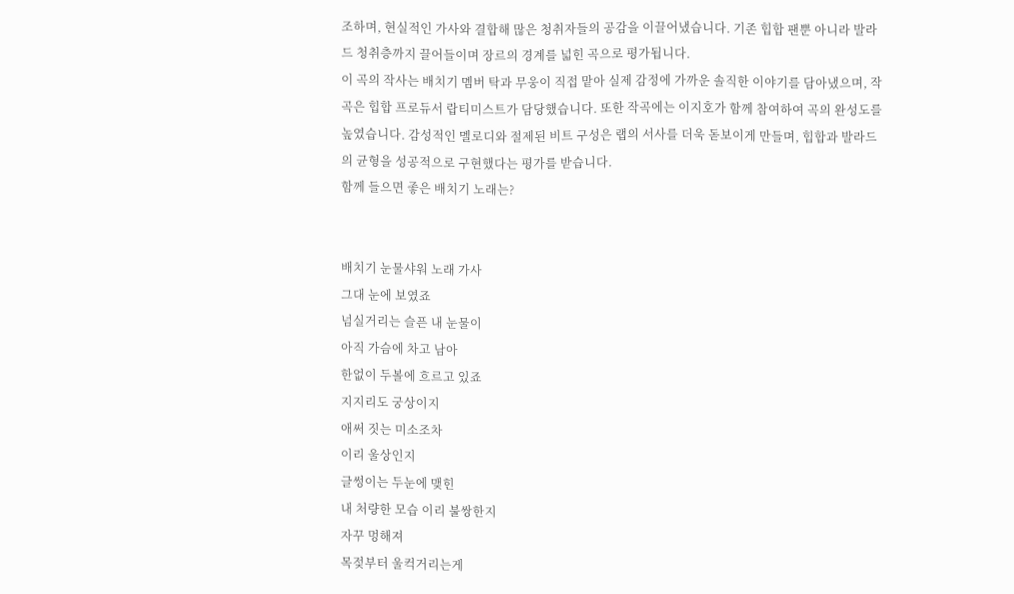조하며, 현실적인 가사와 결합해 많은 청취자들의 공감을 이끌어냈습니다. 기존 힙합 팬뿐 아니라 발라드 청취층까지 끌어들이며 장르의 경계를 넓힌 곡으로 평가됩니다.
이 곡의 작사는 배치기 멤버 탁과 무웅이 직접 맡아 실제 감정에 가까운 솔직한 이야기를 담아냈으며, 작곡은 힙합 프로듀서 랍티미스트가 담당했습니다. 또한 작곡에는 이지호가 함께 참여하여 곡의 완성도를 높였습니다. 감성적인 멜로디와 절제된 비트 구성은 랩의 서사를 더욱 돋보이게 만들며, 힙합과 발라드의 균형을 성공적으로 구현했다는 평가를 받습니다.
함께 들으면 좋은 배치기 노래는?


배치기 눈물샤워 노래 가사
그대 눈에 보였죠
넘실거리는 슬픈 내 눈물이
아직 가슴에 차고 남아
한없이 두볼에 흐르고 있죠
지지리도 궁상이지
애써 짓는 미소조차
이리 울상인지
글썽이는 두눈에 맺힌
내 처량한 모습 이리 불쌍한지
자꾸 멍해져
목젖부터 울컥거리는게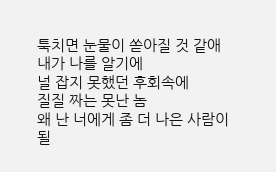툭치면 눈물이 쏟아질 것 같애
내가 나를 알기에
널 잡지 못했던 후회속에
질질 짜는 못난 놈
왜 난 너에게 좀 더 나은 사람이
될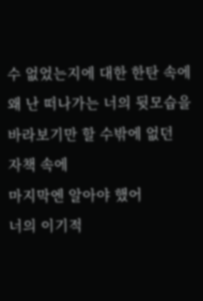수 없었는지에 대한 한탄 속에
왜 난 떠나가는 너의 뒷모습을
바라보기만 할 수밖에 없던
자책 속에
마지막엔 알아야 했어
너의 이기적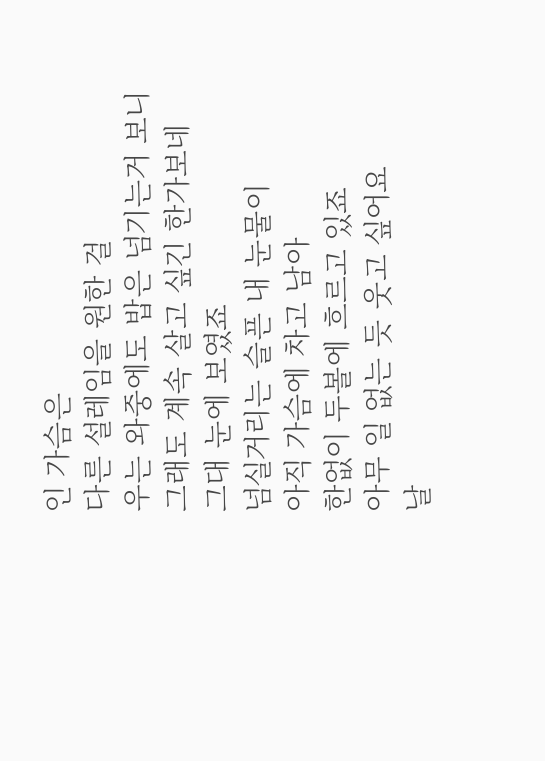인 가슴은
다른 설레임을 원한 걸
우는 와중에도 밥은 넘기는거 보니
그래도 계속 살고 싶긴 한가보네
그대 눈에 보였죠
넘실거리는 슬픈 내 눈물이
아직 가슴에 차고 남아
한없이 두볼에 흐르고 있죠
아무 일 없는 듯 웃고 싶어요
날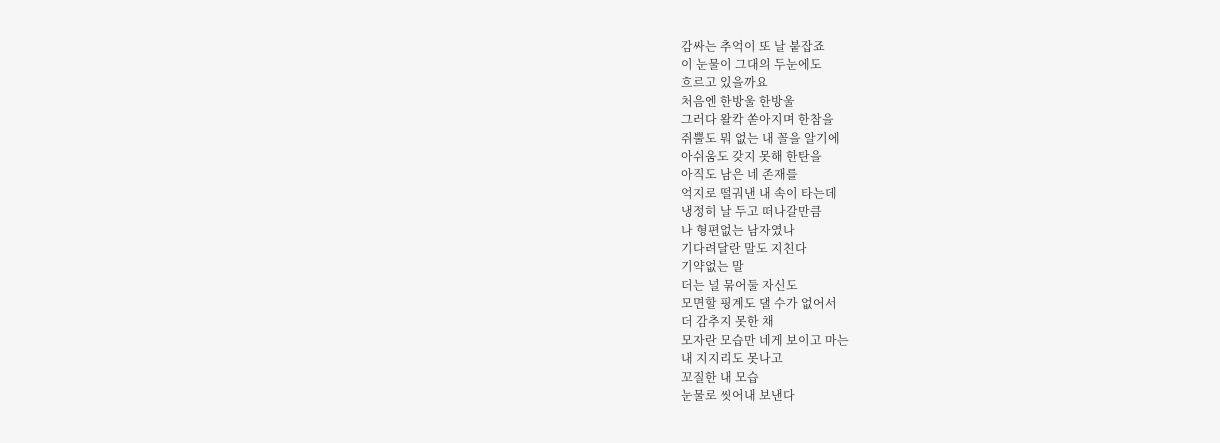감싸는 추억이 또 날 붙잡죠
이 눈물이 그대의 두눈에도
흐르고 있을까요
처음엔 한방울 한방울
그러다 왈칵 쏟아지며 한참을
쥐뿔도 뭐 없는 내 꼴을 알기에
아쉬움도 갖지 못해 한탄을
아직도 남은 네 존재를
억지로 떨궈낸 내 속이 타는데
냉정히 날 두고 떠나갈만큼
나 형편없는 남자였나
기다려달란 말도 지친다
기약없는 말
더는 널 묶어둘 자신도
모면할 핑계도 댈 수가 없어서
더 감추지 못한 채
모자란 모습만 네게 보이고 마는
내 지지리도 못나고
꼬질한 내 모습
눈물로 씻어내 보낸다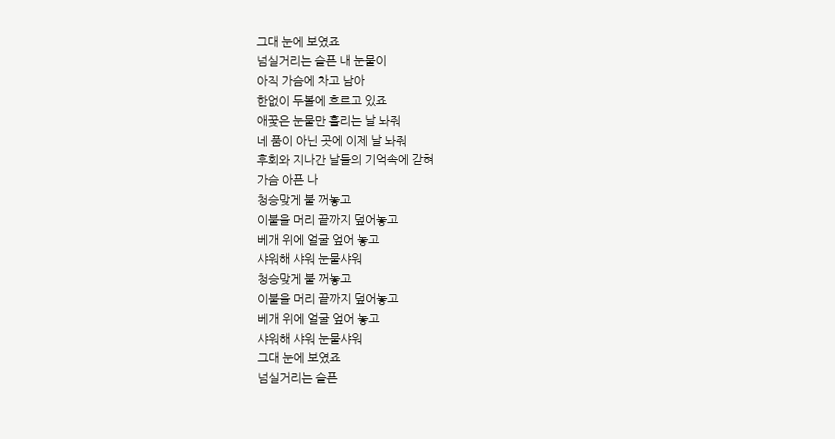그대 눈에 보였죠
넘실거리는 슬픈 내 눈물이
아직 가슴에 차고 남아
한없이 두볼에 흐르고 있죠
애꿎은 눈물만 흘리는 날 놔줘
네 품이 아닌 곳에 이제 날 놔줘
후회와 지나간 날들의 기억속에 갇혀
가슴 아픈 나
청승맞게 불 꺼놓고
이불을 머리 끝까지 덮어놓고
베개 위에 얼굴 엎어 놓고
샤워해 샤워 눈물샤워
청승맞게 불 꺼놓고
이불을 머리 끝까지 덮어놓고
베개 위에 얼굴 엎어 놓고
샤워해 샤워 눈물샤워
그대 눈에 보였죠
넘실거리는 슬픈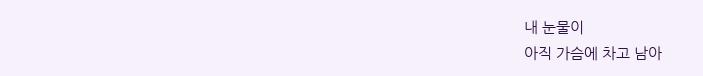내 눈물이
아직 가슴에 차고 남아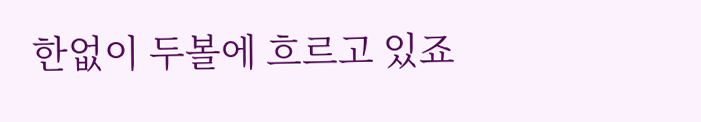한없이 두볼에 흐르고 있죠